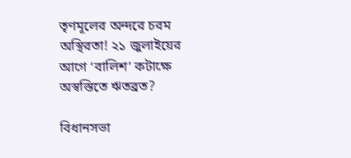তৃণমূলের অন্দরে চরম অস্থিরতা! ২১ জুলাইয়ের আগে ‘বালিশ’ কটাক্ষে অস্বস্তিতে ঋতব্রত?

বিধানসভা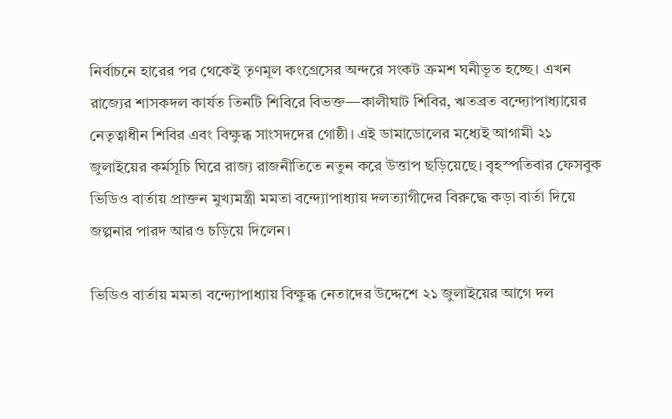নির্বাচনে হারের পর থেকেই তৃণমূল কংগ্রেসের অন্দরে সংকট ক্রমশ ঘনীভূত হচ্ছে। এখন রাজ্যের শাসকদল কার্যত তিনটি শিবিরে বিভক্ত—কালীঘাট শিবির, ঋতব্রত বন্দ্যোপাধ্যায়ের নেতৃত্বাধীন শিবির এবং বিক্ষুব্ধ সাংসদদের গোষ্ঠী। এই ডামাডোলের মধ্যেই আগামী ২১ জুলাইয়ের কর্মসূচি ঘিরে রাজ্য রাজনীতিতে নতুন করে উত্তাপ ছড়িয়েছে। বৃহস্পতিবার ফেসবুক ভিডিও বার্তায় প্রাক্তন মুখ্যমন্ত্রী মমতা বন্দ্যোপাধ্যায় দলত্যাগীদের বিরুদ্ধে কড়া বার্তা দিয়ে জল্পনার পারদ আরও চড়িয়ে দিলেন।

ভিডিও বার্তায় মমতা বন্দ্যোপাধ্যায় বিক্ষুব্ধ নেতাদের উদ্দেশে ২১ জুলাইয়ের আগে দল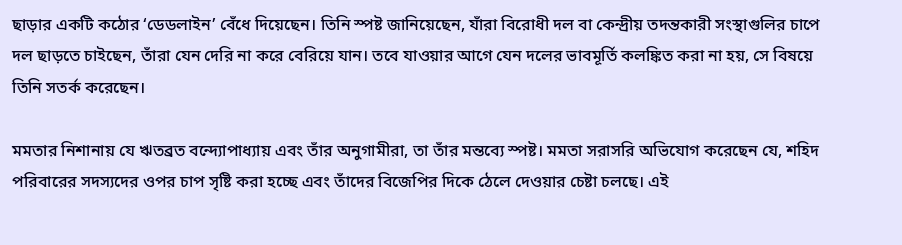ছাড়ার একটি কঠোর ‘ডেডলাইন’ বেঁধে দিয়েছেন। তিনি স্পষ্ট জানিয়েছেন, যাঁরা বিরোধী দল বা কেন্দ্রীয় তদন্তকারী সংস্থাগুলির চাপে দল ছাড়তে চাইছেন, তাঁরা যেন দেরি না করে বেরিয়ে যান। তবে যাওয়ার আগে যেন দলের ভাবমূর্তি কলঙ্কিত করা না হয়, সে বিষয়ে তিনি সতর্ক করেছেন।

মমতার নিশানায় যে ঋতব্রত বন্দ্যোপাধ্যায় এবং তাঁর অনুগামীরা, তা তাঁর মন্তব্যে স্পষ্ট। মমতা সরাসরি অভিযোগ করেছেন যে, শহিদ পরিবারের সদস্যদের ওপর চাপ সৃষ্টি করা হচ্ছে এবং তাঁদের বিজেপির দিকে ঠেলে দেওয়ার চেষ্টা চলছে। এই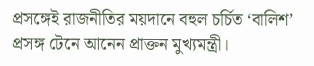প্রসঙ্গেই রাজনীতির ময়দানে বহুল চর্চিত ‘বালিশ’ প্রসঙ্গ টেনে আনেন প্রাক্তন মুখ্যমন্ত্রী।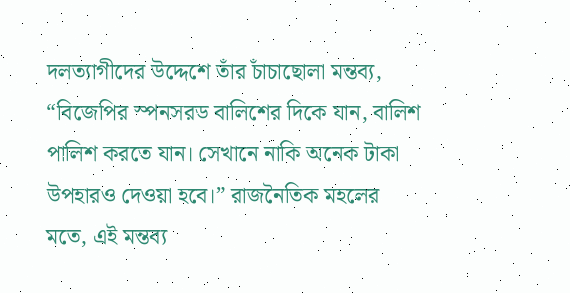দলত্যাগীদের উদ্দেশে তাঁর চাঁচাছোলা মন্তব্য, “বিজেপির স্পনসরড বালিশের দিকে যান, বালিশ পালিশ করতে যান। সেখানে নাকি অনেক টাকা উপহারও দেওয়া হবে।” রাজনৈতিক মহলের মতে, এই মন্তব্য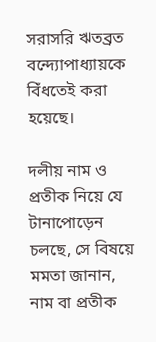সরাসরি ঋতব্রত বন্দ্যোপাধ্যায়কে বিঁধতেই করা হয়েছে।

দলীয় নাম ও প্রতীক নিয়ে যে টানাপোড়েন চলছে, সে বিষয়ে মমতা জানান, নাম বা প্রতীক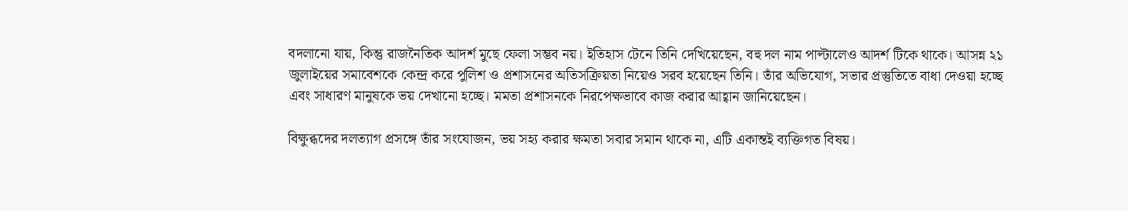বদলানো যায়, কিন্তু রাজনৈতিক আদর্শ মুছে ফেলা সম্ভব নয়। ইতিহাস টেনে তিনি দেখিয়েছেন, বহু দল নাম পাল্টালেও আদর্শ টিকে থাকে। আসন্ন ২১ জুলাইয়ের সমাবেশকে কেন্দ্র করে পুলিশ ও প্রশাসনের অতিসক্রিয়তা নিয়েও সরব হয়েছেন তিনি। তাঁর অভিযোগ, সভার প্রস্তুতিতে বাধা দেওয়া হচ্ছে এবং সাধারণ মানুষকে ভয় দেখানো হচ্ছে। মমতা প্রশাসনকে নিরপেক্ষভাবে কাজ করার আহ্বান জানিয়েছেন।

বিক্ষুব্ধদের দলত্যাগ প্রসঙ্গে তাঁর সংযোজন, ভয় সহ্য করার ক্ষমতা সবার সমান থাকে না, এটি একান্তই ব্যক্তিগত বিষয়।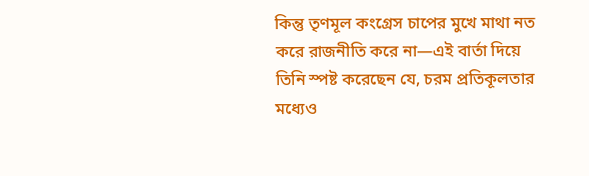কিন্তু তৃণমূল কংগ্রেস চাপের মুখে মাথা নত করে রাজনীতি করে না—এই বার্তা দিয়ে তিনি স্পষ্ট করেছেন যে, চরম প্রতিকূলতার মধ্যেও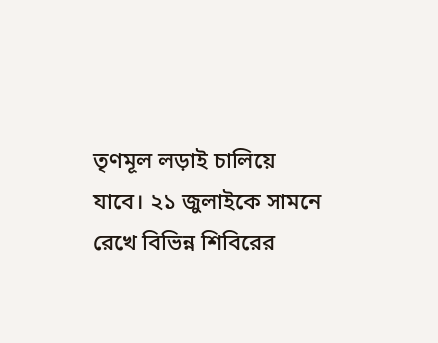তৃণমূল লড়াই চালিয়ে যাবে। ২১ জুলাইকে সামনে রেখে বিভিন্ন শিবিরের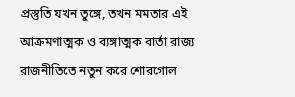প্রস্তুতি যখন তুঙ্গে, তখন মমতার এই আক্রমণাত্মক ও ব্যঙ্গাত্মক বার্তা রাজ্য রাজনীতিতে নতুন করে শোরগোল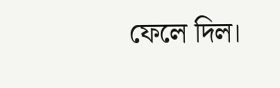ফেলে দিল।